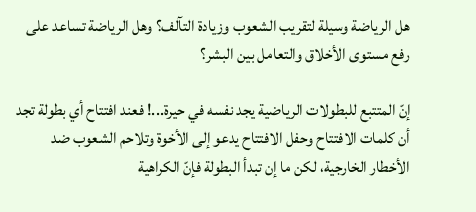هل الرياضة وسيلة لتقريب الشعوب وزيادة التآلف؟ وهل الرياضة تساعد على رفع مستوى الأخلاق والتعامل بين البشر؟

إنّ المتتبع للبطولات الرياضية يجد نفسه في حيرة...! فعند افتتاح أي بطولة تجد أن كلمات الافتتاح وحفل الافتتاح يدعو إلى الأخوة وتلاحم الشعوب ضد الأخطار الخارجية، لكن ما إن تبدأ البطولة فإنّ الكراهية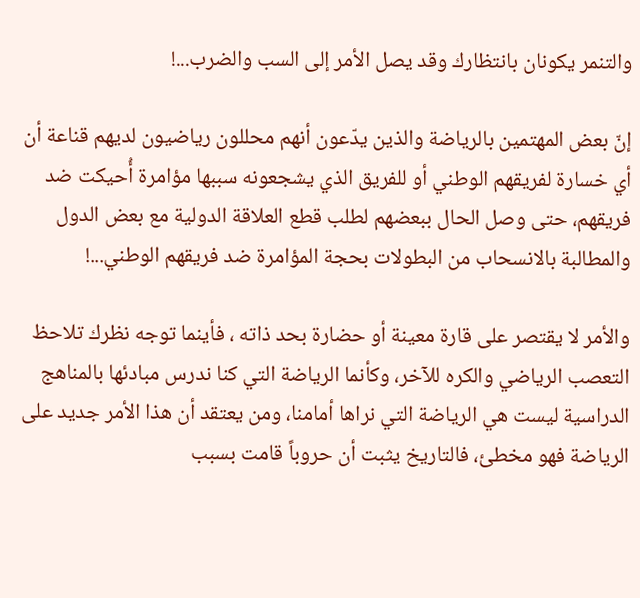والتنمر يكونان بانتظارك وقد يصل الأمر إلى السب والضرب...!

إنّ بعض المهتمين بالرياضة والذين يدّعون أنهم محللون رياضيون لديهم قناعة أن أي خسارة لفريقهم الوطني أو للفريق الذي يشجعونه سببها مؤامرة أُحيكت ضد فريقهم، حتى وصل الحال ببعضهم لطلب قطع العلاقة الدولية مع بعض الدول والمطالبة بالانسحاب من البطولات بحجة المؤامرة ضد فريقهم الوطني...!

والأمر لا يقتصر على قارة معينة أو حضارة بحد ذاته ، فأينما توجه نظرك تلاحظ التعصب الرياضي والكره للآخر، وكأنما الرياضة التي كنا ندرس مبادئها بالمناهج الدراسية ليست هي الرياضة التي نراها أمامنا، ومن يعتقد أن هذا الأمر جديد على الرياضة فهو مخطئ، فالتاريخ يثبت أن حروباً قامت بسبب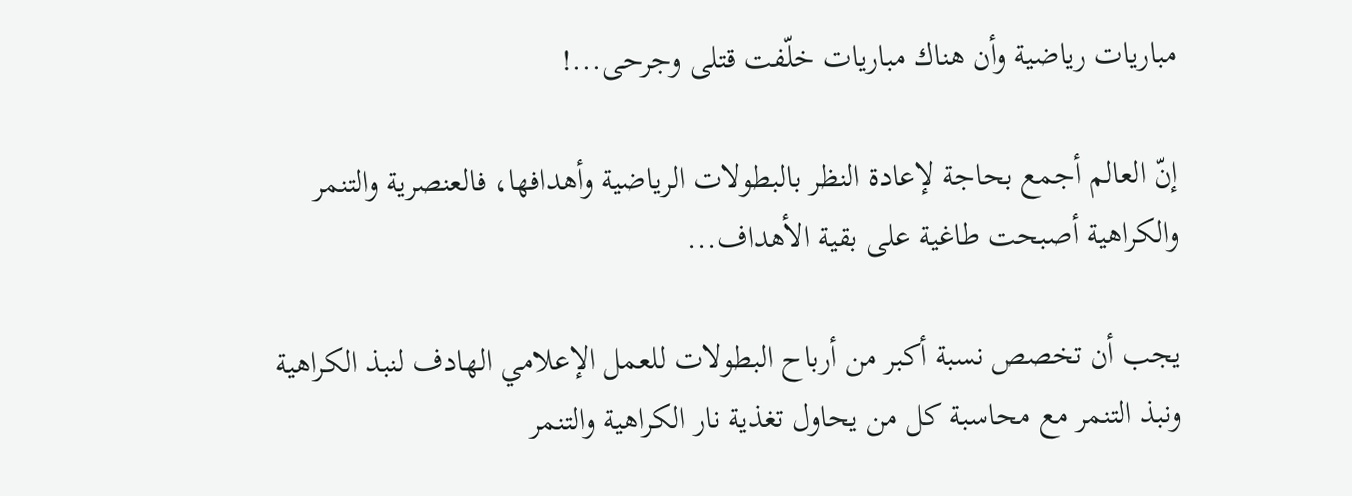مباريات رياضية وأن هناك مباريات خلّفت قتلى وجرحى...!

إنّ العالم أجمع بحاجة لإعادة النظر بالبطولات الرياضية وأهدافها، فالعنصرية والتنمر والكراهية أصبحت طاغية على بقية الأهداف...

يجب أن تخصص نسبة أكبر من أرباح البطولات للعمل الإعلامي الهادف لنبذ الكراهية ونبذ التنمر مع محاسبة كل من يحاول تغذية نار الكراهية والتنمر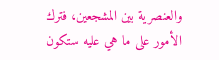والعنصرية بين المشجعين، فترك الأمور على ما هي عليه ستكون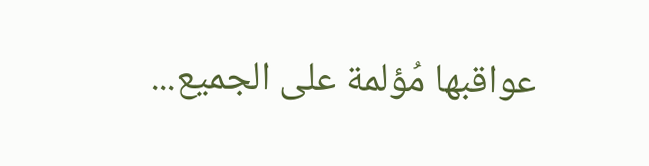عواقبها مُؤلمة على الجميع...